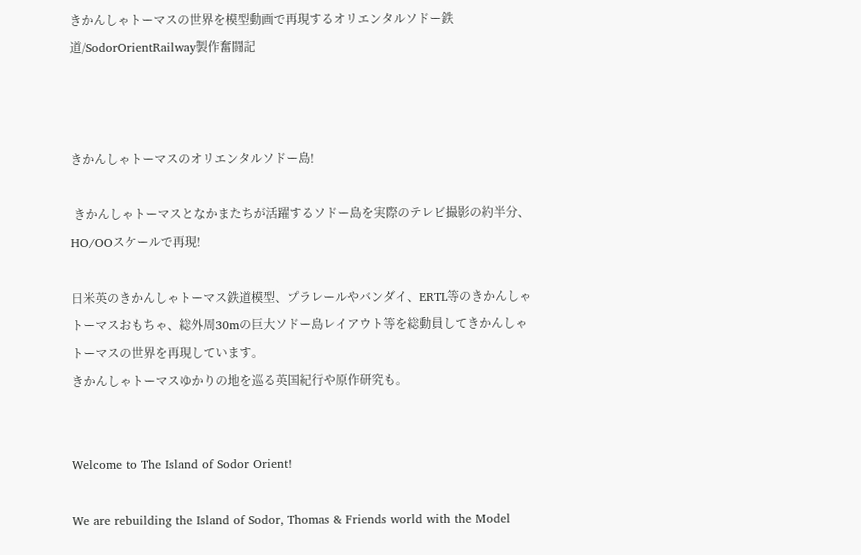きかんしゃトーマスの世界を模型動画で再現するオリエンタルソドー鉄道/SodorOrientRailway製作奮闘記



きかんしゃトーマスのオリエンタルソドー島!

 きかんしゃトーマスとなかまたちが活躍するソドー島を実際のテレビ撮影の約半分、HO/OOスケールで再現!

日米英のきかんしゃトーマス鉄道模型、プラレールやバンダイ、ERTL等のきかんしゃトーマスおもちゃ、総外周30mの巨大ソドー島レイアウト等を総動員してきかんしゃトーマスの世界を再現しています。
きかんしゃトーマスゆかりの地を巡る英国紀行や原作研究も。


Welcome to The Island of Sodor Orient!

We are rebuilding the Island of Sodor, Thomas & Friends world with the Model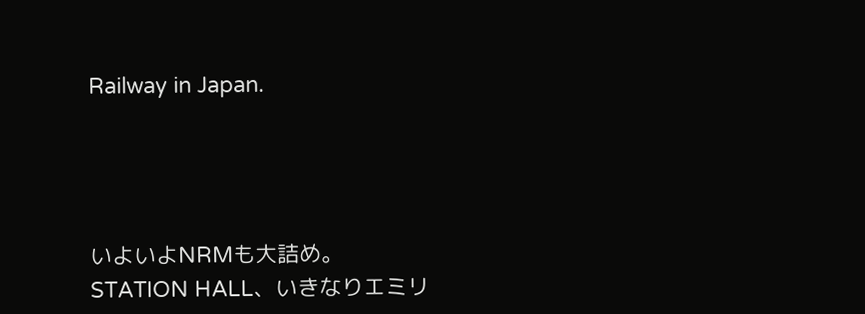Railway in Japan.




いよいよNRMも大詰め。
STATION HALL、いきなりエミリ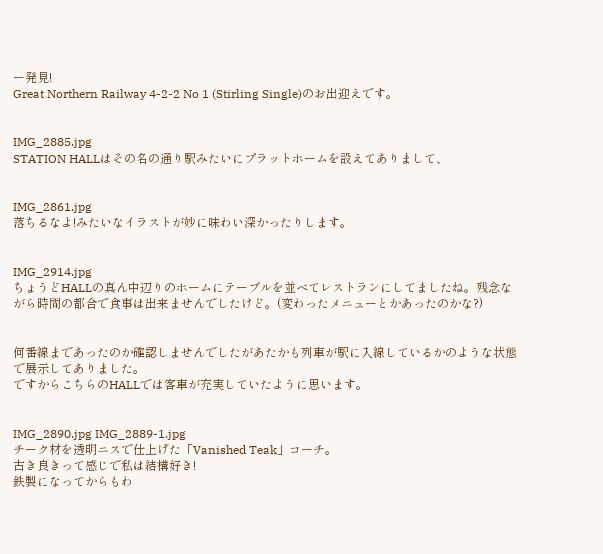ー発見!
Great Northern Railway 4-2-2 No 1 (Stirling Single)のお出迎えです。


IMG_2885.jpg
STATION HALLはその名の通り駅みたいにプラットホームを設えてありまして、


IMG_2861.jpg
落ちるなよ!みたいなイラストが妙に味わい深かったりします。


IMG_2914.jpg
ちょうどHALLの真ん中辺りのホームにテーブルを並べてレストランにしてましたね。残念ながら時間の都合で食事は出来ませんでしたけど。(変わったメニューとかあったのかな?)


何番線まであったのか確認しませんでしたがあたかも列車が駅に入線しているかのような状態で展示してありました。
ですからこちらのHALLでは客車が充実していたように思います。


IMG_2890.jpg IMG_2889-1.jpg
チーク材を透明ニスで仕上げた「Vanished Teak」コーチ。
古き良きって感じで私は結構好き!
鉄製になってからもわ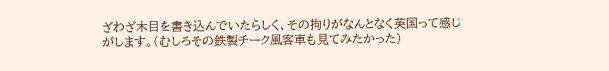ざわざ木目を書き込んでいたらしく、その拘りがなんとなく英国って感じがします。(むしろその鉄製チーク風客車も見てみたかった)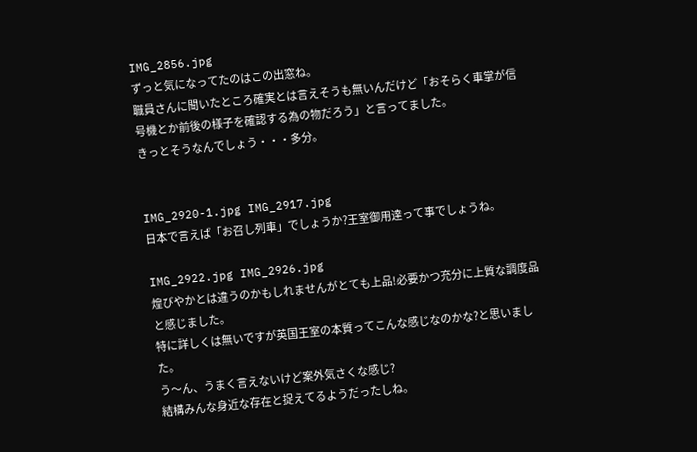IMG_2856.jpg
ずっと気になってたのはこの出窓ね。
職員さんに聞いたところ確実とは言えそうも無いんだけど「おそらく車掌が信号機とか前後の様子を確認する為の物だろう」と言ってました。
きっとそうなんでしょう・・・多分。


IMG_2920-1.jpg IMG_2917.jpg
日本で言えば「お召し列車」でしょうか?王室御用達って事でしょうね。

IMG_2922.jpg IMG_2926.jpg
煌びやかとは違うのかもしれませんがとても上品!必要かつ充分に上質な調度品と感じました。
特に詳しくは無いですが英国王室の本質ってこんな感じなのかな?と思いました。
う〜ん、うまく言えないけど案外気さくな感じ?
結構みんな身近な存在と捉えてるようだったしね。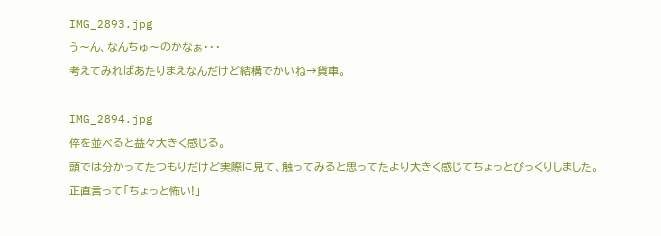IMG_2893.jpg
う〜ん、なんちゅ〜のかなぁ・・・
考えてみればあたりまえなんだけど結構でかいね→貨車。

IMG_2894.jpg
倅を並べると益々大きく感じる。
頭では分かってたつもりだけど実際に見て、触ってみると思ってたより大きく感じてちょっとびっくりしました。
正直言って「ちょっと怖い!」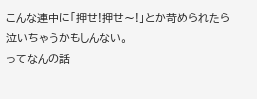こんな連中に「押せ!押せ〜!」とか苛められたら泣いちゃうかもしんない。
ってなんの話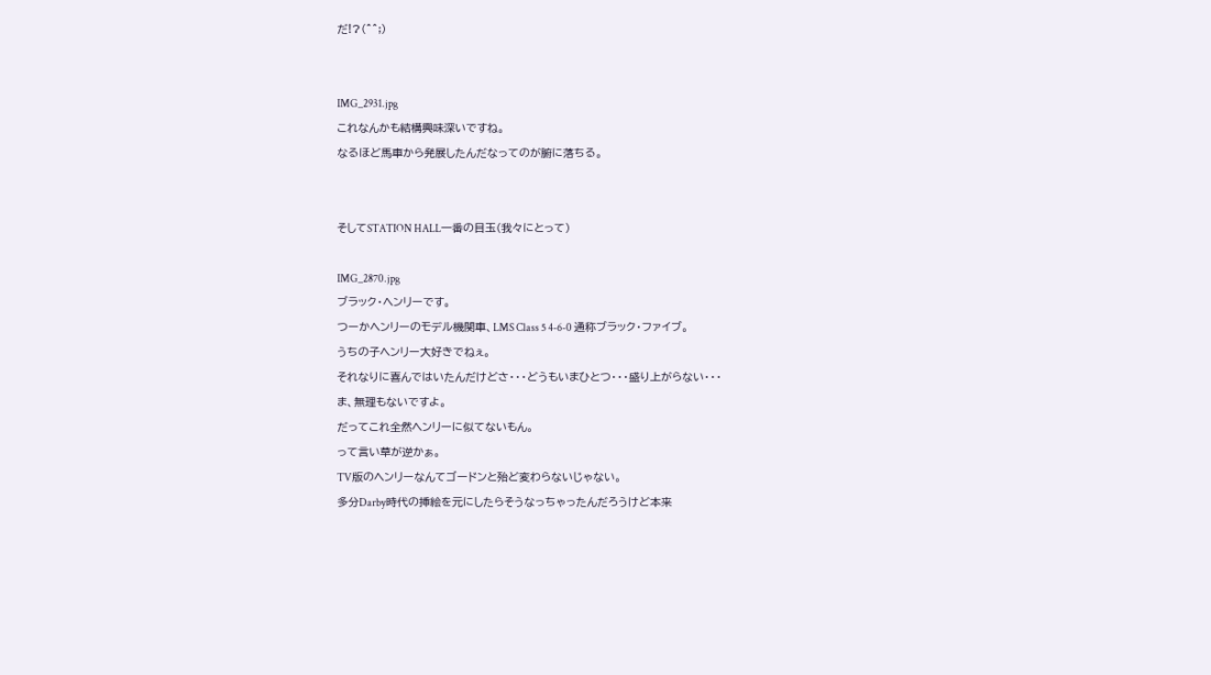だ!?(^^;)


IMG_2931.jpg
これなんかも結構興味深いですね。
なるほど馬車から発展したんだなってのが腑に落ちる。


そしてSTATION HALL一番の目玉(我々にとって)

IMG_2870.jpg
ブラック・ヘンリーです。
つーかヘンリーのモデル機関車、LMS Class 5 4-6-0 通称ブラック・ファイブ。
うちの子ヘンリー大好きでねぇ。
それなりに喜んではいたんだけどさ・・・どうもいまひとつ・・・盛り上がらない・・・
ま、無理もないですよ。
だってこれ全然ヘンリーに似てないもん。
って言い草が逆かぁ。
TV版のヘンリーなんてゴードンと殆ど変わらないじゃない。
多分Darby時代の挿絵を元にしたらそうなっちゃったんだろうけど本来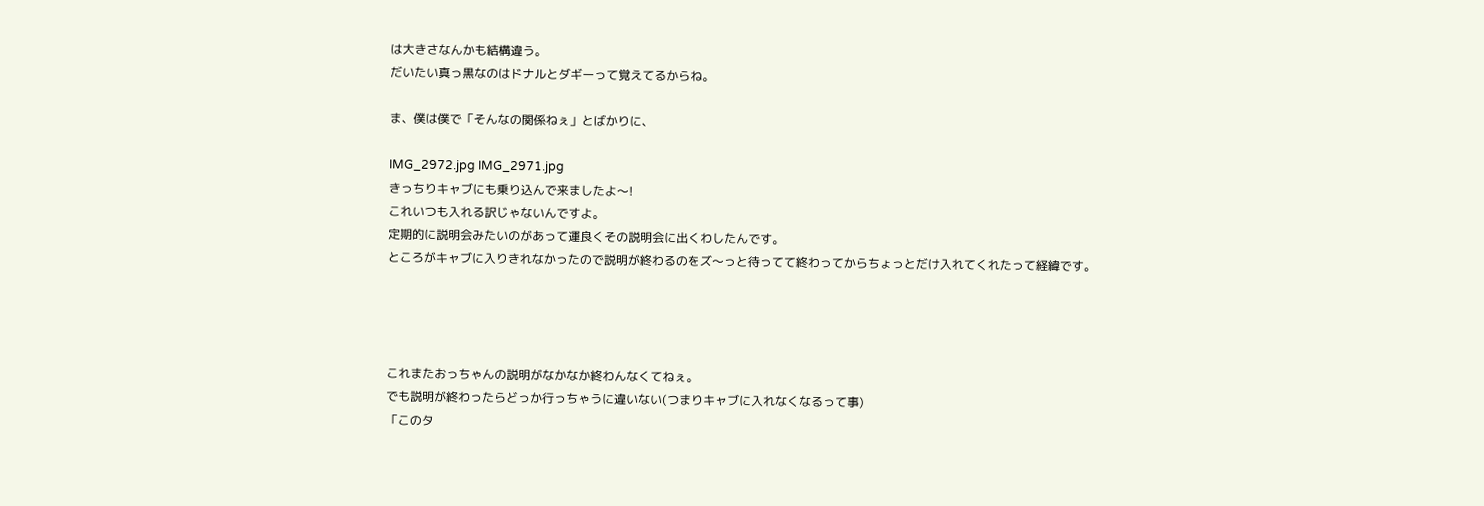は大きさなんかも結構違う。
だいたい真っ黒なのはドナルとダギーって覚えてるからね。

ま、僕は僕で「そんなの関係ねぇ」とばかりに、

IMG_2972.jpg IMG_2971.jpg
きっちりキャブにも乗り込んで来ましたよ〜!
これいつも入れる訳じゃないんですよ。
定期的に説明会みたいのがあって運良くその説明会に出くわしたんです。
ところがキャブに入りきれなかったので説明が終わるのをズ〜っと待ってて終わってからちょっとだけ入れてくれたって経緯です。




これまたおっちゃんの説明がなかなか終わんなくてねぇ。
でも説明が終わったらどっか行っちゃうに違いない(つまりキャブに入れなくなるって事)
「このタ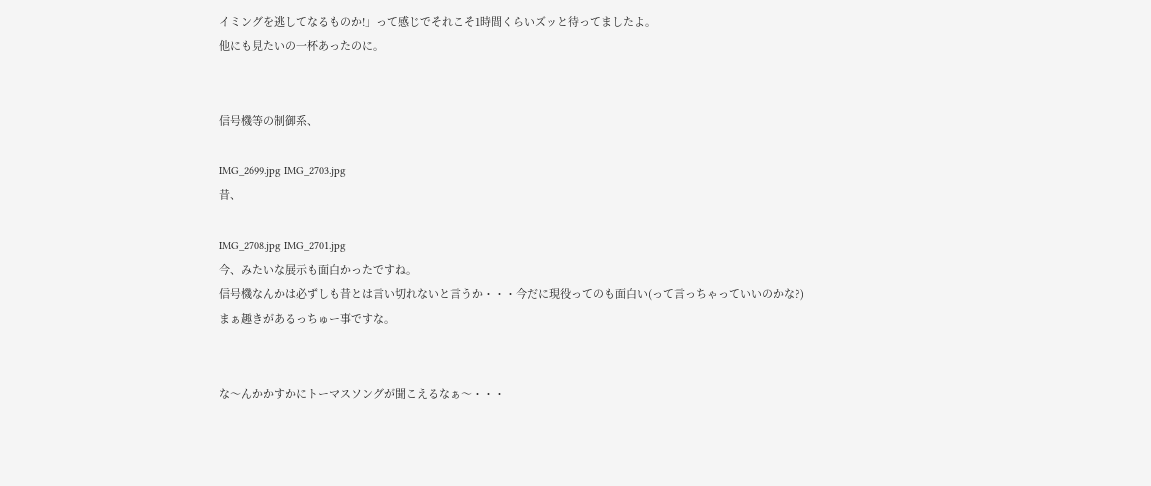イミングを逃してなるものか!」って感じでそれこそ1時間くらいズッと待ってましたよ。
他にも見たいの一杯あったのに。


信号機等の制御系、

IMG_2699.jpg IMG_2703.jpg
昔、

IMG_2708.jpg IMG_2701.jpg
今、みたいな展示も面白かったですね。
信号機なんかは必ずしも昔とは言い切れないと言うか・・・今だに現役ってのも面白い(って言っちゃっていいのかな?)
まぁ趣きがあるっちゅー事ですな。


な〜んかかすかにトーマスソングが聞こえるなぁ〜・・・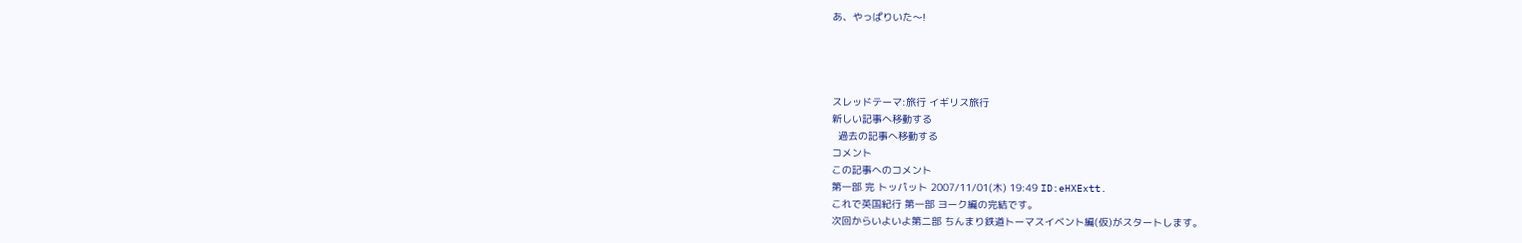あ、やっぱりいた〜!




スレッドテーマ:旅行 イギリス旅行
新しい記事へ移動する
  過去の記事へ移動する
コメント
この記事へのコメント
第一部 完 トッパット 2007/11/01(木) 19:49 ID:eHXExtt.
これで英国紀行 第一部 ヨーク編の完結です。
次回からいよいよ第二部 ちんまり鉄道トーマスイベント編(仮)がスタートします。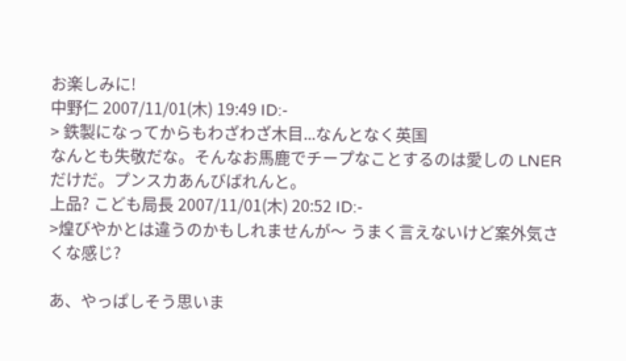お楽しみに!
中野仁 2007/11/01(木) 19:49 ID:-
> 鉄製になってからもわざわざ木目...なんとなく英国
なんとも失敬だな。そんなお馬鹿でチープなことするのは愛しの LNER だけだ。プンスカあんびばれんと。
上品? こども局長 2007/11/01(木) 20:52 ID:-
>煌びやかとは違うのかもしれませんが〜 うまく言えないけど案外気さくな感じ?

あ、やっぱしそう思いま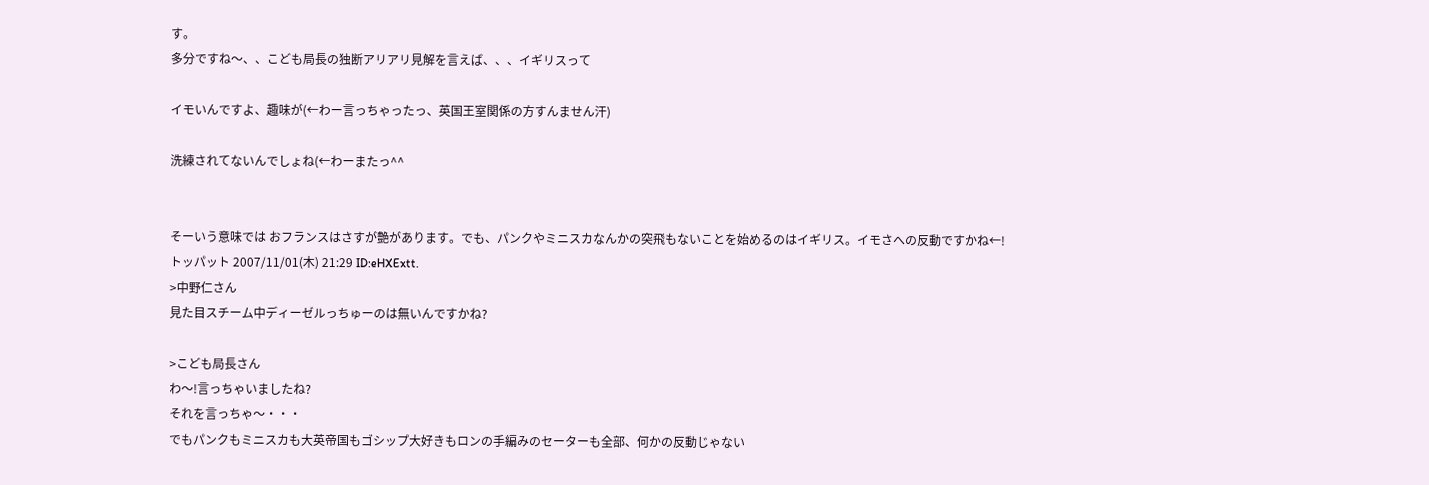す。
多分ですね〜、、こども局長の独断アリアリ見解を言えば、、、イギリスって

イモいんですよ、趣味が(←わー言っちゃったっ、英国王室関係の方すんません汗)

洗練されてないんでしょね(←わーまたっ^^


そーいう意味では おフランスはさすが艶があります。でも、パンクやミニスカなんかの突飛もないことを始めるのはイギリス。イモさへの反動ですかね←!
トッパット 2007/11/01(木) 21:29 ID:eHXExtt.
>中野仁さん
見た目スチーム中ディーゼルっちゅーのは無いんですかね?

>こども局長さん
わ〜!言っちゃいましたね?
それを言っちゃ〜・・・
でもパンクもミニスカも大英帝国もゴシップ大好きもロンの手編みのセーターも全部、何かの反動じゃない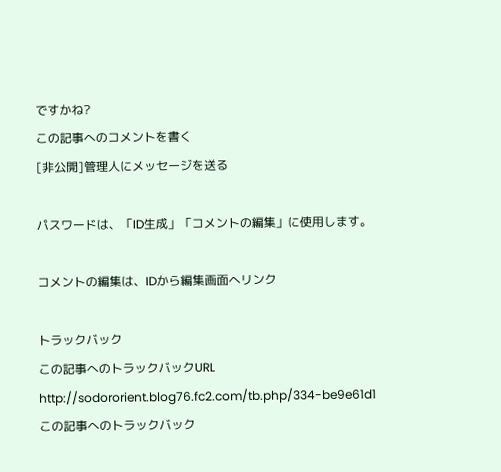ですかね?
この記事へのコメントを書く
[非公開]管理人にメッセージを送る

パスワードは、「ID生成」「コメントの編集」に使用します。

コメントの編集は、IDから編集画面へリンク

トラックバック
この記事へのトラックバックURL
http://sodororient.blog76.fc2.com/tb.php/334-be9e61d1
この記事へのトラックバック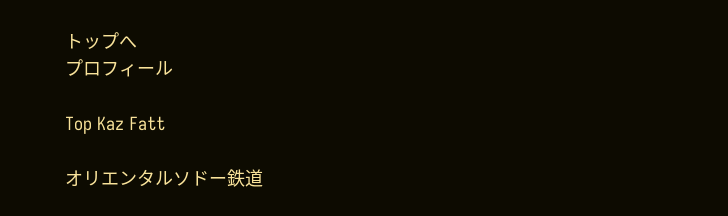トップへ
プロフィール

Top Kaz Fatt

オリエンタルソドー鉄道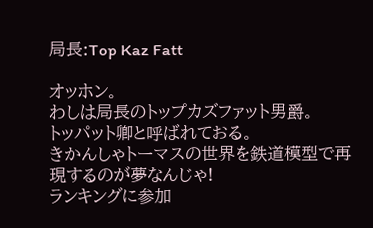局長:Top Kaz Fatt

オッホン。
わしは局長のトップカズファット男爵。
トッパット卿と呼ばれておる。
きかんしゃトーマスの世界を鉄道模型で再現するのが夢なんじゃ!
ランキングに参加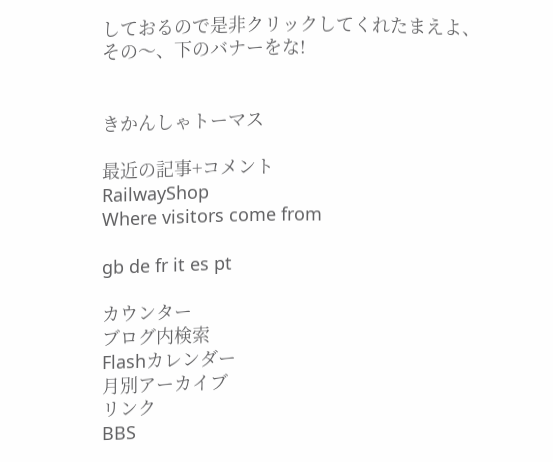しておるので是非クリックしてくれたまえよ、
その〜、下のバナーをな!


きかんしゃトーマス

最近の記事+コメント
RailwayShop
Where visitors come from

gb de fr it es pt

カウンター
ブログ内検索
Flashカレンダー
月別アーカイブ
リンク
BBS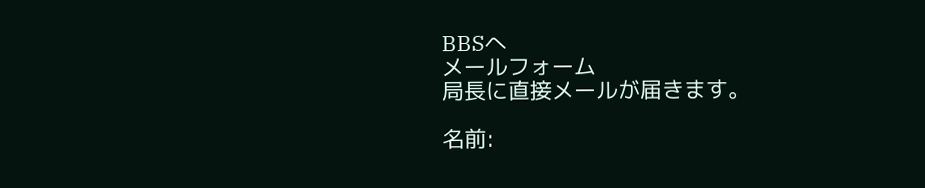BBSへ
メールフォーム
局長に直接メールが届きます。

名前: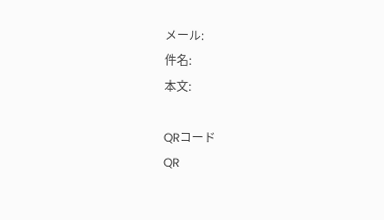メール:
件名:
本文:

QRコード
QR